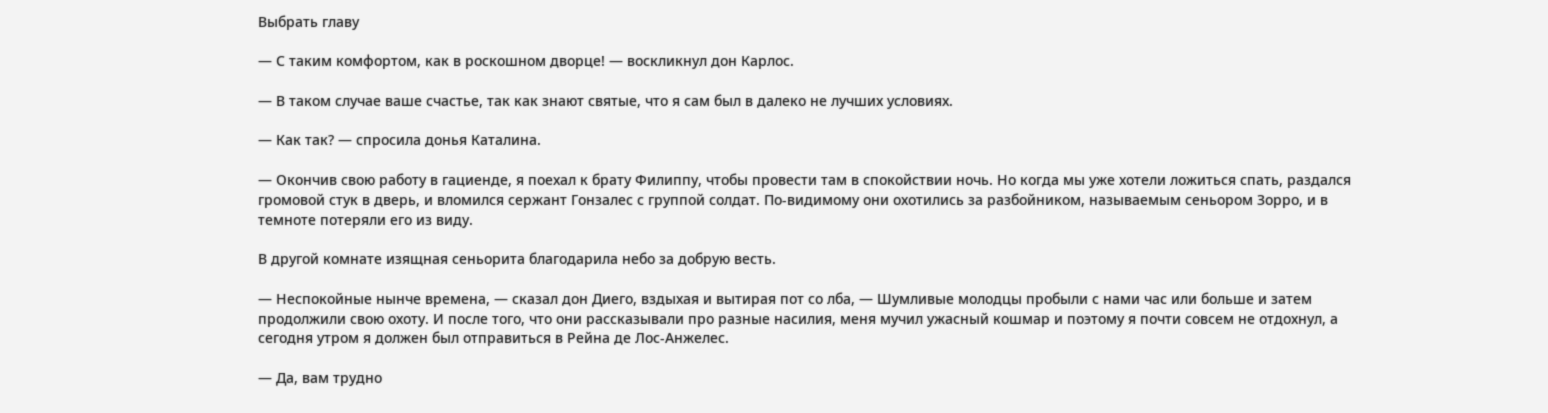Выбрать главу

— С таким комфортом, как в роскошном дворце! — воскликнул дон Карлос.

— В таком случае ваше счастье, так как знают святые, что я сам был в далеко не лучших условиях.

— Как так? — спросила донья Каталина.

— Окончив свою работу в гациенде, я поехал к брату Филиппу, чтобы провести там в спокойствии ночь. Но когда мы уже хотели ложиться спать, раздался громовой стук в дверь, и вломился сержант Гонзалес с группой солдат. По-видимому они охотились за разбойником, называемым сеньором Зорро, и в темноте потеряли его из виду.

В другой комнате изящная сеньорита благодарила небо за добрую весть.

— Неспокойные нынче времена, — сказал дон Диего, вздыхая и вытирая пот со лба, — Шумливые молодцы пробыли с нами час или больше и затем продолжили свою охоту. И после того, что они рассказывали про разные насилия, меня мучил ужасный кошмар и поэтому я почти совсем не отдохнул, а сегодня утром я должен был отправиться в Рейна де Лос-Анжелес.

— Да, вам трудно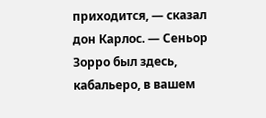приходится, — сказал дон Карлос. — Сеньор Зорро был здесь, кабальеро, в вашем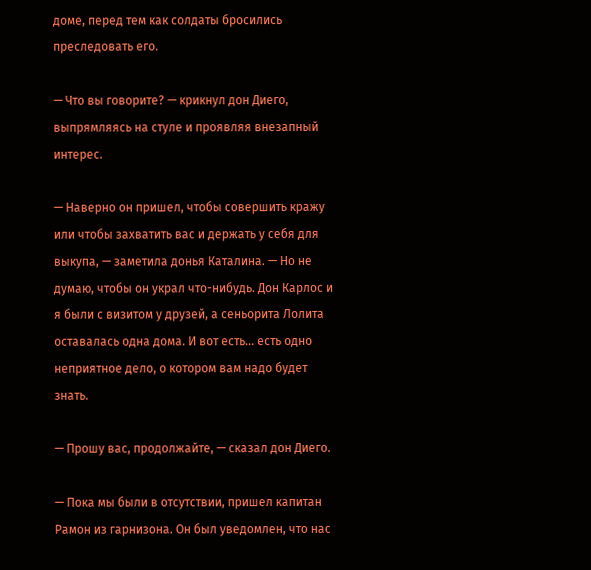доме, перед тем как солдаты бросились преследовать его.

— Что вы говорите? — крикнул дон Диего, выпрямляясь на стуле и проявляя внезапный интерес.

— Наверно он пришел, чтобы совершить кражу или чтобы захватить вас и держать у себя для выкупа, — заметила донья Каталина. — Но не думаю, чтобы он украл что-нибудь. Дон Карлос и я были с визитом у друзей, а сеньорита Лолита оставалась одна дома. И вот есть… есть одно неприятное дело, о котором вам надо будет знать.

— Прошу вас, продолжайте, — сказал дон Диего.

— Пока мы были в отсутствии, пришел капитан Рамон из гарнизона. Он был уведомлен, что нас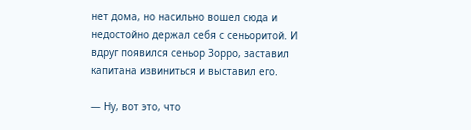нет дома, но насильно вошел сюда и недостойно держал себя с сеньоритой. И вдруг появился сеньор Зорро, заставил капитана извиниться и выставил его.

— Ну, вот это, что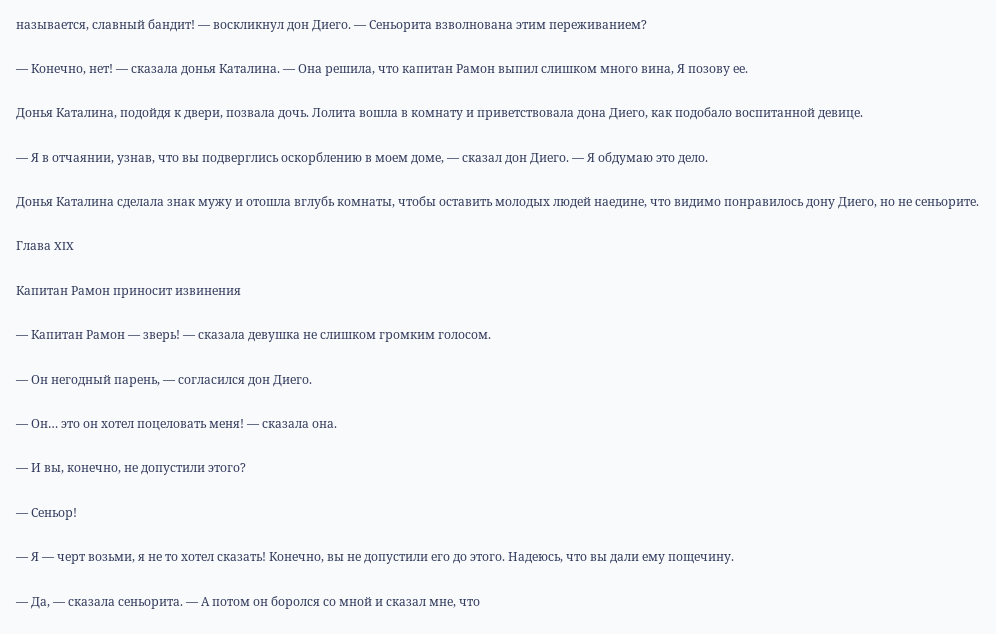называется, славный бандит! — воскликнул дон Диего. — Сеньорита взволнована этим переживанием?

— Конечно, нет! — сказала донья Каталина. — Она решила, что капитан Рамон выпил слишком много вина, Я позову ее.

Донья Каталина, подойдя к двери, позвала дочь. Лолита вошла в комнату и приветствовала дона Диего, как подобало воспитанной девице.

— Я в отчаянии, узнав, что вы подверглись оскорблению в моем доме, — сказал дон Диего. — Я обдумаю это дело.

Донья Каталина сделала знак мужу и отошла вглубь комнаты, чтобы оставить молодых людей наедине, что видимо понравилось дону Диего, но не сеньорите.

Глава XIX

Капитан Рамон приносит извинения

— Капитан Рамон — зверь! — сказала девушка не слишком громким голосом.

— Он негодный парень, — согласился дон Диего.

— Он… это он хотел поцеловать меня! — сказала она.

— И вы, конечно, не допустили этого?

— Сеньор!

— Я — черт возьми, я не то хотел сказать! Конечно, вы не допустили его до этого. Надеюсь, что вы дали ему пощечину.

— Да, — сказала сеньорита. — А потом он боролся со мной и сказал мне, что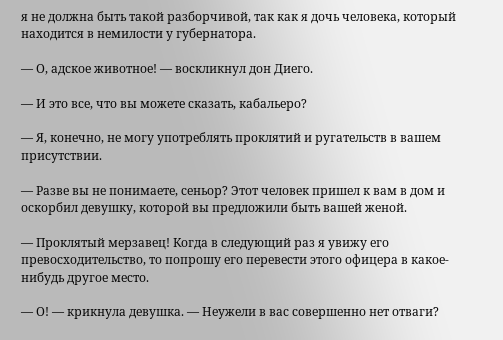я не должна быть такой разборчивой, так как я дочь человека, который находится в немилости у губернатора.

— О, адское животное! — воскликнул дон Диего.

— И это все, что вы можете сказать, кабальеро?

— Я, конечно, не могу употреблять проклятий и ругательств в вашем присутствии.

— Разве вы не понимаете, сеньор? Этот человек пришел к вам в дом и оскорбил девушку, которой вы предложили быть вашей женой.

— Проклятый мерзавец! Когда в следующий раз я увижу его превосходительство, то попрошу его перевести этого офицера в какое-нибудь другое место.

— О! — крикнула девушка. — Неужели в вас совершенно нет отваги?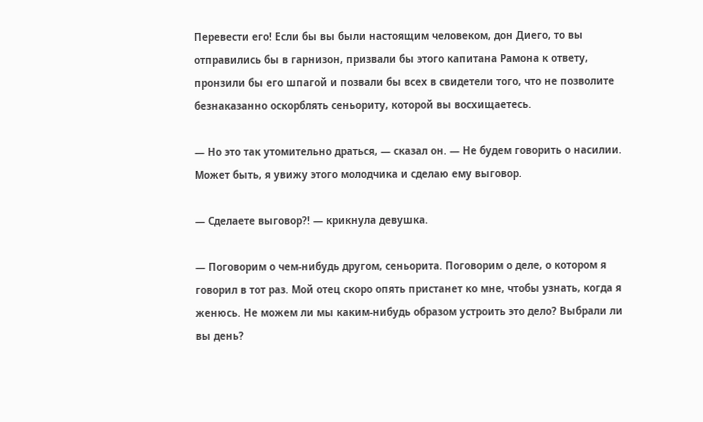Перевести его! Если бы вы были настоящим человеком, дон Диего, то вы отправились бы в гарнизон, призвали бы этого капитана Рамона к ответу, пронзили бы его шпагой и позвали бы всех в свидетели того, что не позволите безнаказанно оскорблять сеньориту, которой вы восхищаетесь.

— Но это так утомительно драться, — сказал он. — Не будем говорить о насилии. Может быть, я увижу этого молодчика и сделаю ему выговор.

— Сделаете выговор?! — крикнула девушка.

— Поговорим о чем-нибудь другом, сеньорита. Поговорим о деле, о котором я говорил в тот раз. Мой отец скоро опять пристанет ко мне, чтобы узнать, когда я женюсь. Не можем ли мы каким-нибудь образом устроить это дело? Выбрали ли вы день?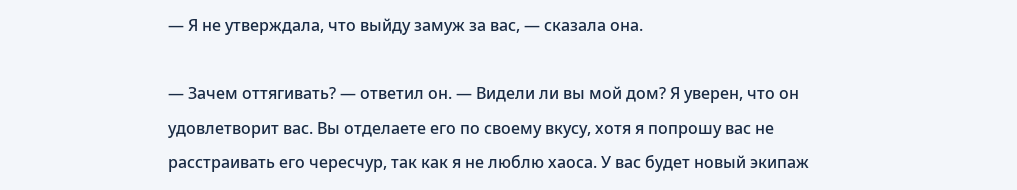— Я не утверждала, что выйду замуж за вас, — сказала она.

— Зачем оттягивать? — ответил он. — Видели ли вы мой дом? Я уверен, что он удовлетворит вас. Вы отделаете его по своему вкусу, хотя я попрошу вас не расстраивать его чересчур, так как я не люблю хаоса. У вас будет новый экипаж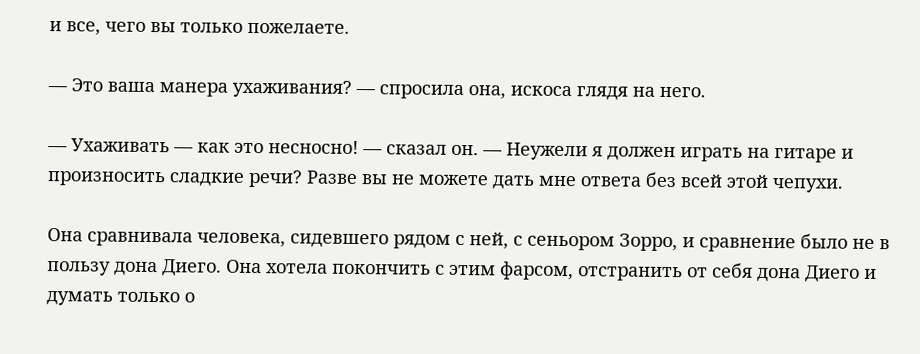и все, чего вы только пожелаете.

— Это ваша манера ухаживания? — спросила она, искоса глядя на него.

— Ухаживать — как это несносно! — сказал он. — Неужели я должен играть на гитаре и произносить сладкие речи? Разве вы не можете дать мне ответа без всей этой чепухи.

Она сравнивала человека, сидевшего рядом с ней, с сеньором Зорро, и сравнение было не в пользу дона Диего. Она хотела покончить с этим фарсом, отстранить от себя дона Диего и думать только о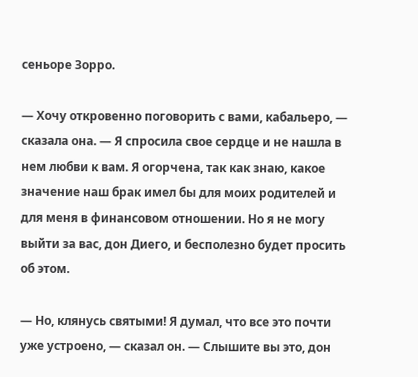сеньоре Зорро.

— Хочу откровенно поговорить с вами, кабальеро, — сказала она. — Я спросила свое сердце и не нашла в нем любви к вам. Я огорчена, так как знаю, какое значение наш брак имел бы для моих родителей и для меня в финансовом отношении. Но я не могу выйти за вас, дон Диего, и бесполезно будет просить об этом.

— Но, клянусь святыми! Я думал, что все это почти уже устроено, — сказал он. — Слышите вы это, дон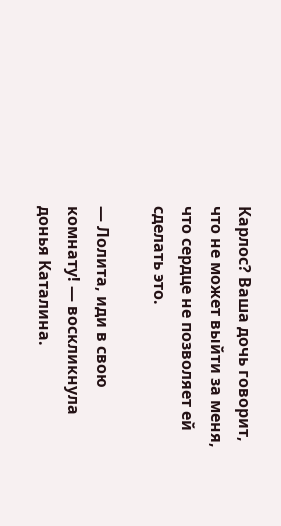Карлос? Ваша дочь говорит, что не может выйти за меня, что сердце не позволяет ей сделать это.

— Лолита, иди в свою комнату! — воскликнула донья Каталина.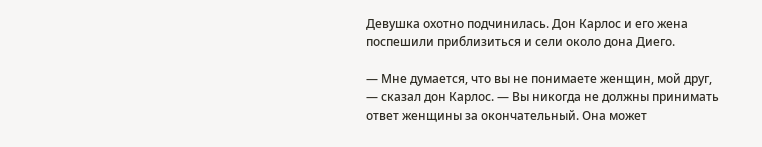Девушка охотно подчинилась. Дон Карлос и его жена поспешили приблизиться и сели около дона Диего.

— Мне думается, что вы не понимаете женщин, мой друг, — сказал дон Карлос. — Вы никогда не должны принимать ответ женщины за окончательный. Она может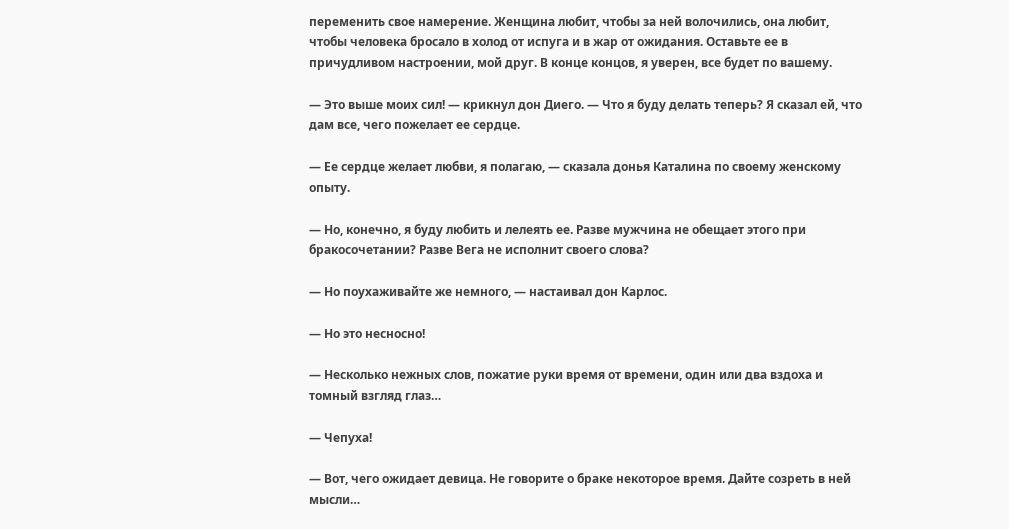переменить свое намерение. Женщина любит, чтобы за ней волочились, она любит, чтобы человека бросало в холод от испуга и в жар от ожидания. Оставьте ее в причудливом настроении, мой друг. В конце концов, я уверен, все будет по вашему.

— Это выше моих сил! — крикнул дон Диего. — Что я буду делать теперь? Я сказал ей, что дам все, чего пожелает ее сердце.

— Ее сердце желает любви, я полагаю, — сказала донья Каталина по своему женскому опыту.

— Но, конечно, я буду любить и лелеять ее. Разве мужчина не обещает этого при бракосочетании? Разве Вега не исполнит своего слова?

— Но поухаживайте же немного, — настаивал дон Карлос.

— Но это несносно!

— Несколько нежных слов, пожатие руки время от времени, один или два вздоха и томный взгляд глаз…

— Чепуха!

— Вот, чего ожидает девица. Не говорите о браке некоторое время. Дайте созреть в ней мысли…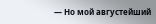— Но мой августейший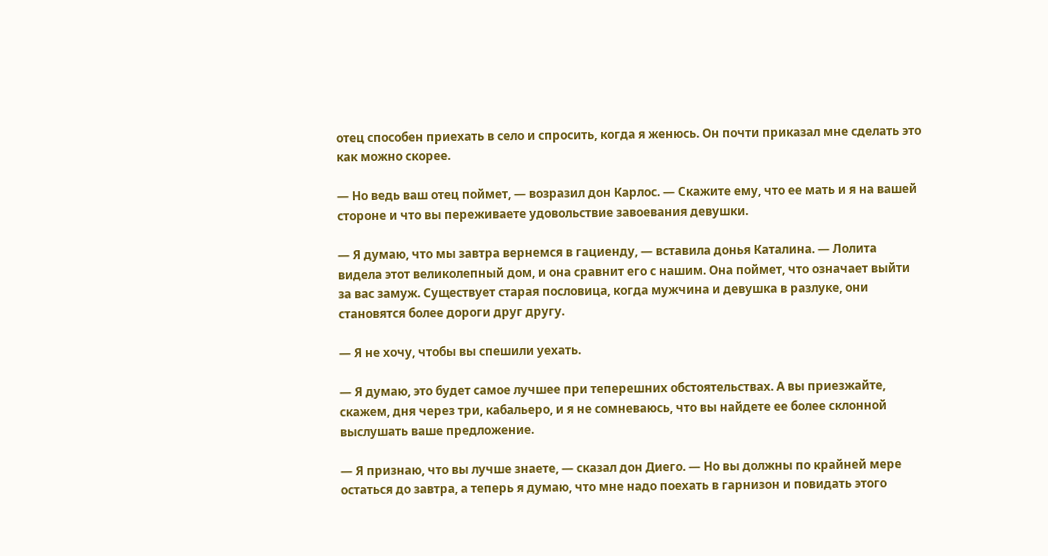отец способен приехать в село и спросить, когда я женюсь. Он почти приказал мне сделать это как можно скорее.

— Но ведь ваш отец поймет, — возразил дон Карлос. — Скажите ему, что ее мать и я на вашей стороне и что вы переживаете удовольствие завоевания девушки.

— Я думаю, что мы завтра вернемся в гациенду, — вставила донья Каталина. — Лолита видела этот великолепный дом, и она сравнит его с нашим. Она поймет, что означает выйти за вас замуж. Существует старая пословица, когда мужчина и девушка в разлуке, они становятся более дороги друг другу.

— Я не хочу, чтобы вы спешили уехать.

— Я думаю, это будет самое лучшее при теперешних обстоятельствах. А вы приезжайте, скажем, дня через три, кабальеро, и я не сомневаюсь, что вы найдете ее более склонной выслушать ваше предложение.

— Я признаю, что вы лучше знаете, — сказал дон Диего. — Но вы должны по крайней мере остаться до завтра, а теперь я думаю, что мне надо поехать в гарнизон и повидать этого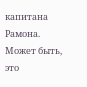капитана Рамона. Может быть, это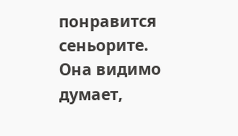понравится сеньорите. Она видимо думает,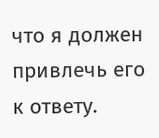что я должен привлечь его к ответу.